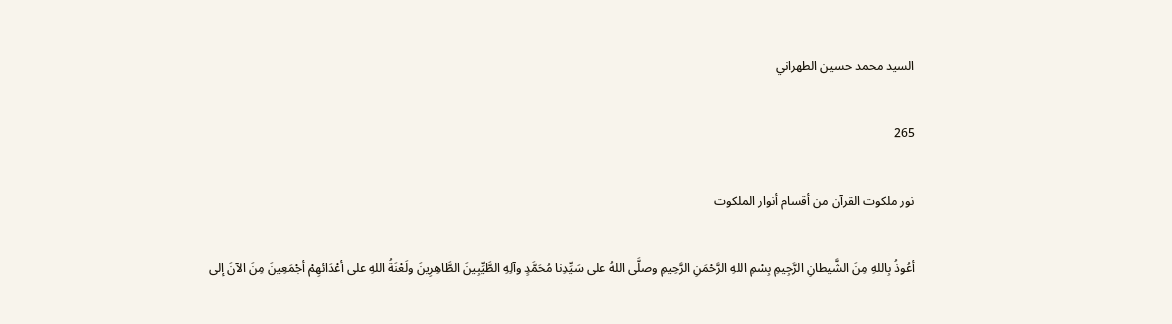السيد محمد حسين الطهراني

265

نور ملكوت القرآن من أقسام أنوار الملكوت

أعُوذُ بِاللهِ مِنَ الشَّيطانِ الرَّجِيمِ بِسْمِ اللهِ الرَّحْمَنِ الرَّحِيمِ وصلَّى اللهُ على سَيِّدِنا مُحَمَّدٍ وآلِهِ الطَّيِّبِينَ الطَّاهِرِينَ ولَعْنَةُ اللهِ على أعْدَائهِمْ أجْمَعِينَ مِنَ الآنَ إلى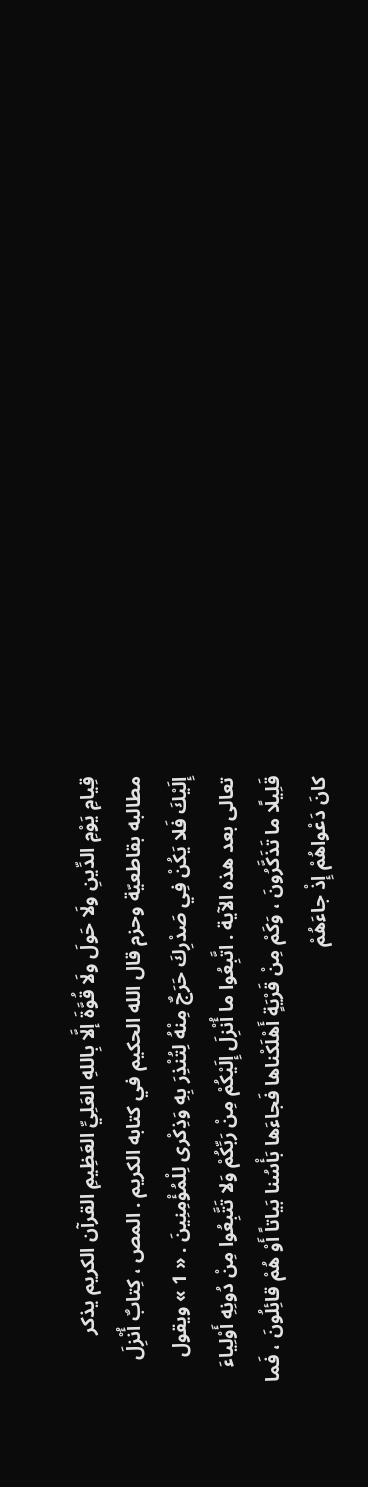قِيامِ يَوْمِ الدِّينِ ولَا حَولَ ولَا قُوَّةَ إلَّا بِاللهِ العَلِيِّ العَظِيمِ القرآن الكريم يذكر مطالبه بقاطعيّة وحزم قال الله الحكيم في كتابه الكريم . المص ، كِتابٌ أُنْزِلَ إِلَيْكَ فَلا يَكُنْ فِي صَدْرِكَ حَرَجٌ مِنْهُ لِتُنْذِرَ بِهِ وَذِكْرى لِلْمُؤْمِنِينَ . « 1 » ويقول تعالى بعد هذه الآية . اتَّبِعُوا ما أُنْزِلَ إِلَيْكُمْ مِنْ رَبِّكُمْ وَلا تَتَّبِعُوا مِنْ دُونِهِ أَوْلِياءَ قَلِيلًا ما تَذَكَّرُونَ ، وَكَمْ مِنْ قَرْيَةٍ أَهْلَكْناها فَجاءَها بَأْسُنا بَياتاً أَوْ هُمْ قائِلُونَ ، فَما كانَ دَعْواهُمْ إِذْ جاءَهُمْ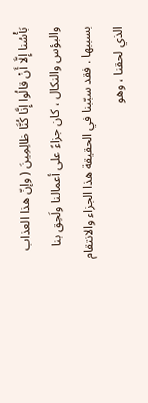بَأْسُنا إِلَّا أَنْ قالُوا إِنَّا كُنَّا ظالِمِينَ ( وإنّ هذا العذاب والبؤس والنكال ، كان جزاءً على أعمالنا ولَحِق بنا بسببها . فقد سبّبنا في الحقيقة هذا الجزاء والانتقام الذي لحقنا ، وهو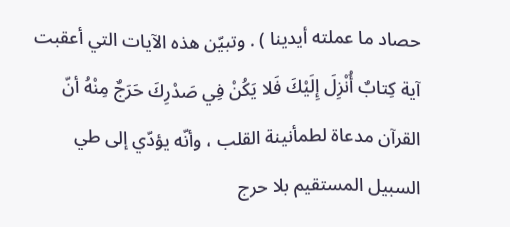حصاد ما عملته أيدينا ) . وتبيّن هذه الآيات التي أعقبت آية كِتابٌ أُنْزِلَ إِلَيْكَ فَلا يَكُنْ فِي صَدْرِكَ حَرَجٌ مِنْهُ أنّ القرآن مدعاة لطمأنينة القلب ، وأنّه يؤدّي إلى طي السبيل المستقيم بلا حرج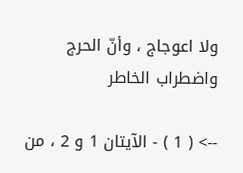ولا اعوجاج ، وأنّ الحرج واضطراب الخاطر

--> ( 1 ) - الآيتان 1 و 2 ، من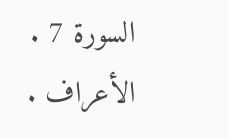السورة 7 . الأعراف .